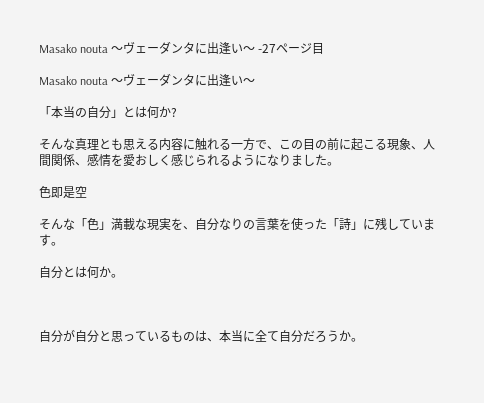Masako nouta 〜ヴェーダンタに出逢い〜 -27ページ目

Masako nouta 〜ヴェーダンタに出逢い〜

「本当の自分」とは何か?

そんな真理とも思える内容に触れる一方で、この目の前に起こる現象、人間関係、感情を愛おしく感じられるようになりました。

色即是空

そんな「色」満載な現実を、自分なりの言葉を使った「詩」に残しています。

自分とは何か。



自分が自分と思っているものは、本当に全て自分だろうか。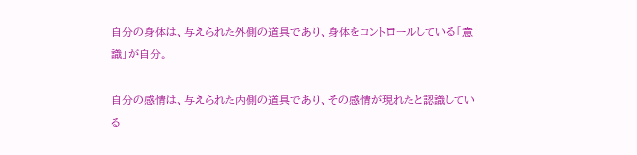自分の身体は、与えられた外側の道具であり、身体をコントロールしている「意識」が自分。

自分の感情は、与えられた内側の道具であり、その感情が現れたと認識している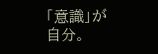「意識」が自分。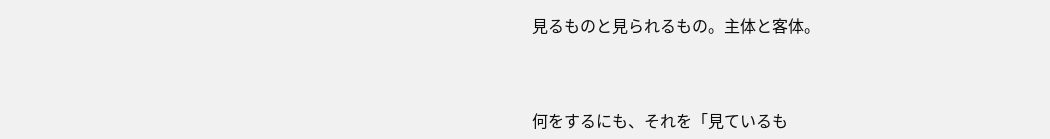見るものと見られるもの。主体と客体。



何をするにも、それを「見ているも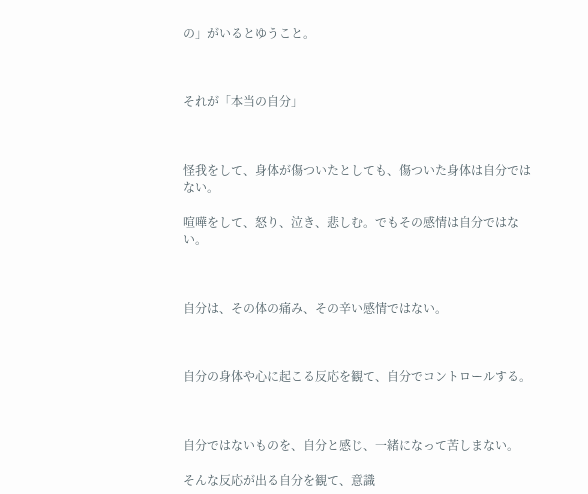の」がいるとゆうこと。



それが「本当の自分」



怪我をして、身体が傷ついたとしても、傷ついた身体は自分ではない。

喧嘩をして、怒り、泣き、悲しむ。でもその感情は自分ではない。



自分は、その体の痛み、その辛い感情ではない。



自分の身体や心に起こる反応を観て、自分でコントロールする。



自分ではないものを、自分と感じ、一緒になって苦しまない。

そんな反応が出る自分を観て、意識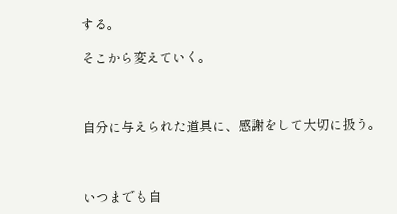する。

そこから変えていく。



自分に与えられた道具に、感謝をして大切に扱う。



いつまでも自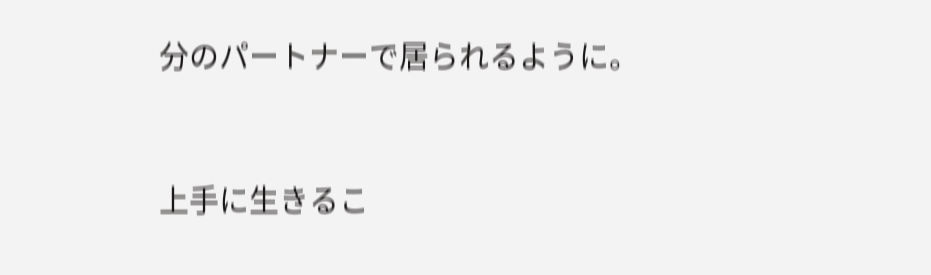分のパートナーで居られるように。



上手に生きるこ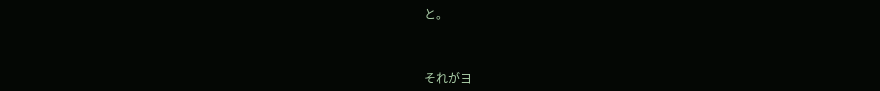と。



それがヨ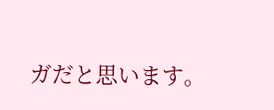ガだと思います。